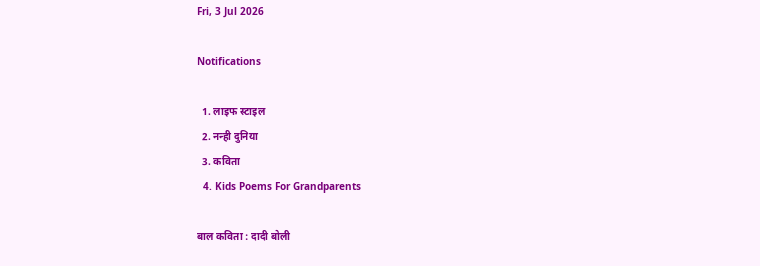Fri, 3 Jul 2026

Notifications

  1. लाइफ स्‍टाइल
  2. नन्ही दुनिया
  3. कविता
  4. Kids Poems For Grandparents

बाल कविता : दादी बोली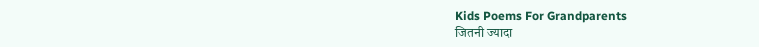Kids Poems For Grandparents
जितनी ज्यादा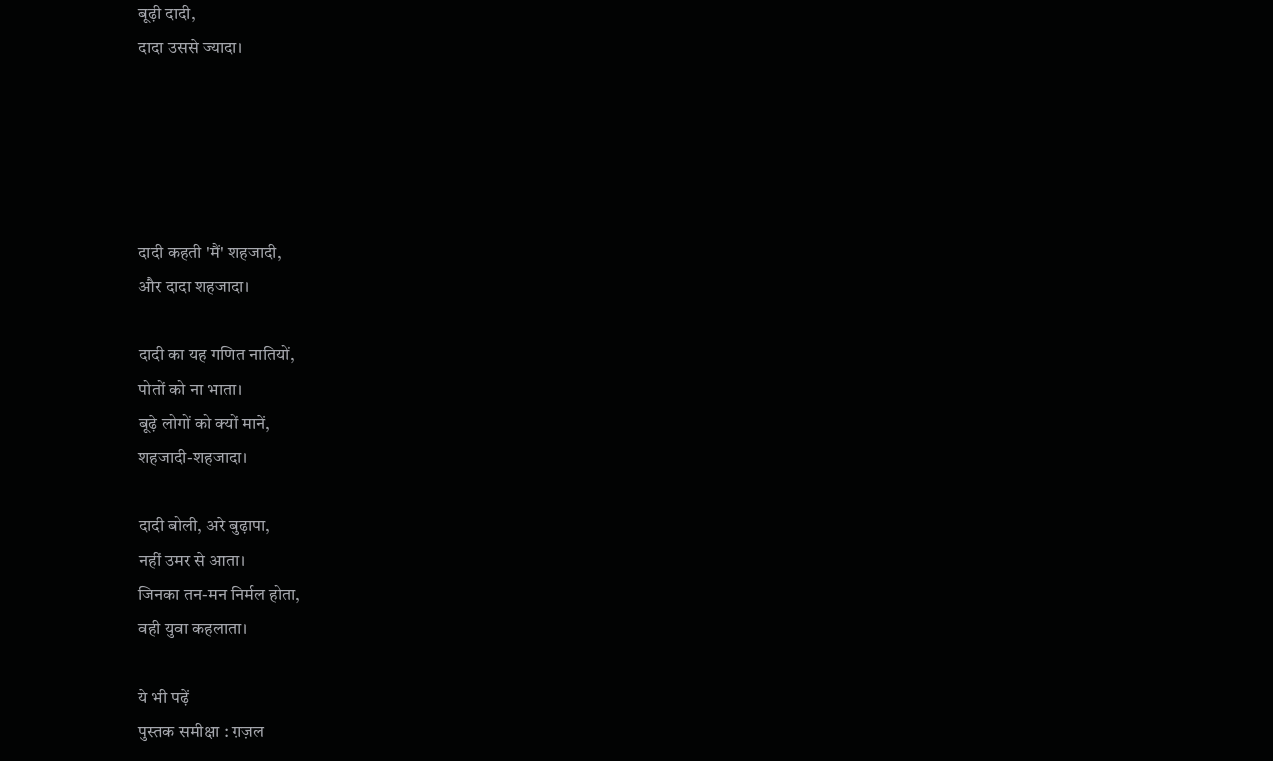बूढ़ी दादी,
दादा उससे ज्यादा।





दादी कहती 'मैं' शहजादी,
और दादा शहजादा।

दादी का यह गणित नातियों,
पोतों को ना भाता।
बूढ़े लोगों को क्यों मानें,
शहजादी-शहजादा।

दादी बोली, अरे बुढ़ापा,
नहीं उमर से आता।
जिनका तन-मन निर्मल होता,
वही युवा कहलाता।

ये भी पढ़ें
पुस्तक समीक्षा : ग़ज़ल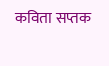कविता सप्तक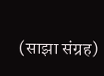(साझा संग्रह)